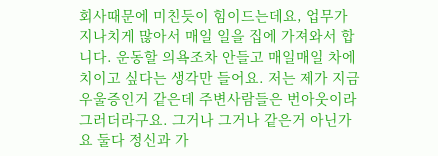회사때문에 미친듯이 힘이드는데요, 업무가 지나치게 많아서 매일 일을 집에 가져와서 합니다. 운동할 의욕조차 안들고 매일매일 차에 치이고 싶다는 생각만 들어요. 저는 제가 지금 우울증인거 같은데 주변사람들은 번아웃이라 그러더라구요. 그거나 그거나 같은거 아닌가요 둘다 정신과 가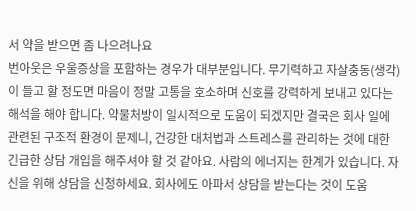서 약을 받으면 좀 나으려나요
번아웃은 우울증상을 포함하는 경우가 대부분입니다. 무기력하고 자살충동(생각)이 들고 할 정도면 마음이 정말 고통을 호소하며 신호를 강력하게 보내고 있다는 해석을 해야 합니다. 약물처방이 일시적으로 도움이 되겠지만 결국은 회사 일에 관련된 구조적 환경이 문제니, 건강한 대처법과 스트레스를 관리하는 것에 대한 긴급한 상담 개입을 해주셔야 할 것 같아요. 사람의 에너지는 한계가 있습니다. 자신을 위해 상담을 신청하세요. 회사에도 아파서 상담을 받는다는 것이 도움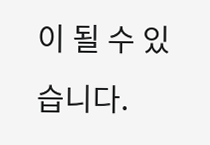이 될 수 있습니다.